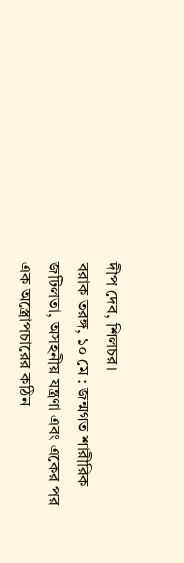দীপ দেব, শিলচর।
বরাক তরঙ্গ, ১০ মে : জন্মগত শারীরিক জটিলতা, অসহনীয় যন্ত্রণা এবং একের পর এক অস্ত্রোপচারের কঠিন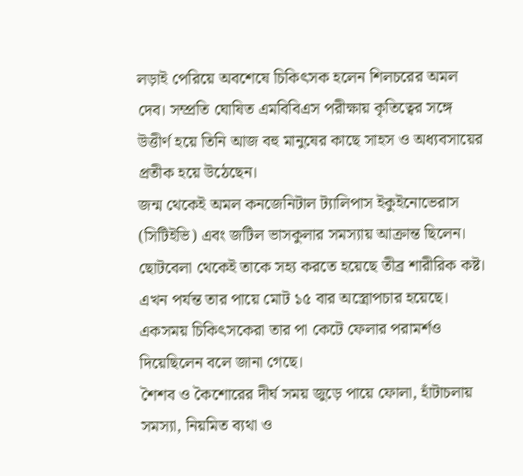লড়াই পেরিয়ে অবশেষে চিকিৎসক হলেন শিলচরের অমল দেব। সম্প্রতি ঘোষিত এমবিবিএস পরীক্ষায় কৃতিত্বের সঙ্গে উত্তীর্ণ হয়ে তিনি আজ বহু মানুষের কাছে সাহস ও অধ্যবসায়ের প্রতীক হয়ে উঠেছেন।
জন্ম থেকেই অমল কনজেনিটাল ট্যালিপাস ইকুইনোভেরাস (সিটিইভি) এবং জটিল ভাসকুলার সমস্যায় আক্রান্ত ছিলেন। ছোটবেলা থেকেই তাকে সহ্য করতে হয়েছে তীব্র শারীরিক কষ্ট। এখন পর্যন্ত তার পায়ে মোট ১৫ বার অস্ত্রোপচার হয়েছে। একসময় চিকিৎসকেরা তার পা কেটে ফেলার পরামর্শও দিয়েছিলেন বলে জানা গেছে।
শৈশব ও কৈশোরের দীর্ঘ সময় জুড়ে পায়ে ফোলা, হাঁটাচলায় সমস্যা, নিয়মিত ব্যথা ও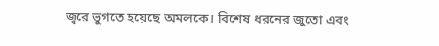জ্বরে ভুগতে হয়েছে অমলকে। বিশেষ ধরনের জুতো এবং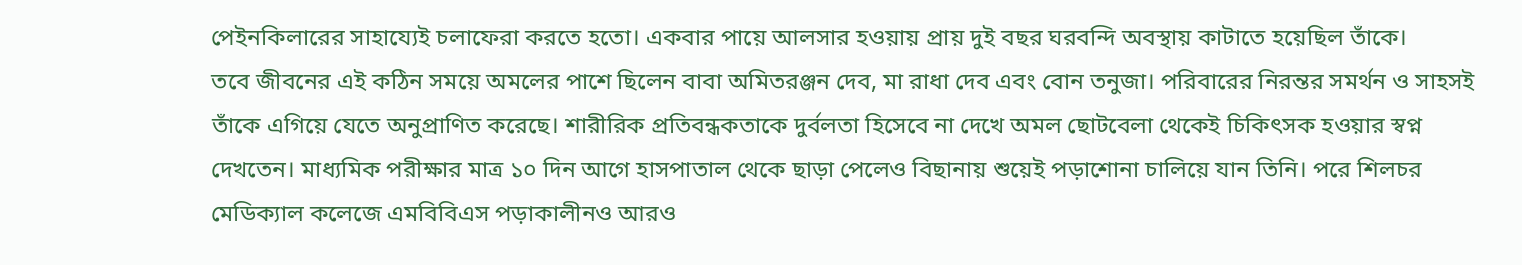পেইনকিলারের সাহায্যেই চলাফেরা করতে হতো। একবার পায়ে আলসার হওয়ায় প্রায় দুই বছর ঘরবন্দি অবস্থায় কাটাতে হয়েছিল তাঁকে।
তবে জীবনের এই কঠিন সময়ে অমলের পাশে ছিলেন বাবা অমিতরঞ্জন দেব, মা রাধা দেব এবং বোন তনুজা। পরিবারের নিরন্তর সমর্থন ও সাহসই তাঁকে এগিয়ে যেতে অনুপ্রাণিত করেছে। শারীরিক প্রতিবন্ধকতাকে দুর্বলতা হিসেবে না দেখে অমল ছোটবেলা থেকেই চিকিৎসক হওয়ার স্বপ্ন দেখতেন। মাধ্যমিক পরীক্ষার মাত্র ১০ দিন আগে হাসপাতাল থেকে ছাড়া পেলেও বিছানায় শুয়েই পড়াশোনা চালিয়ে যান তিনি। পরে শিলচর মেডিক্যাল কলেজে এমবিবিএস পড়াকালীনও আরও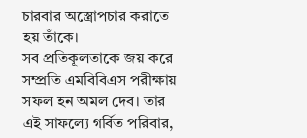চারবার অস্ত্রোপচার করাতে হয় তাঁকে।
সব প্রতিকূলতাকে জয় করে সম্প্রতি এমবিবিএস পরীক্ষায় সফল হন অমল দেব। তার এই সাফল্যে গর্বিত পরিবার,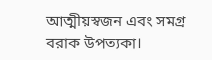আত্মীয়স্বজন এবং সমগ্র বরাক উপত্যকা।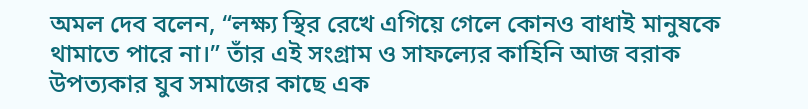অমল দেব বলেন, “লক্ষ্য স্থির রেখে এগিয়ে গেলে কোনও বাধাই মানুষকে থামাতে পারে না।” তাঁর এই সংগ্রাম ও সাফল্যের কাহিনি আজ বরাক উপত্যকার যুব সমাজের কাছে এক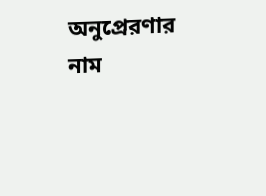অনুপ্রেরণার নাম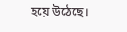হয়ে উঠেছে।